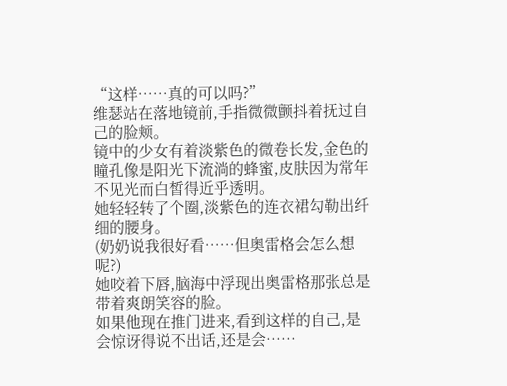“这样……真的可以吗?”
维瑟站在落地镜前,手指微微颤抖着抚过自己的脸颊。
镜中的少女有着淡紫色的微卷长发,金色的瞳孔像是阳光下流淌的蜂蜜,皮肤因为常年不见光而白皙得近乎透明。
她轻轻转了个圈,淡紫色的连衣裙勾勒出纤细的腰身。
(奶奶说我很好看……但奥雷格会怎么想呢?)
她咬着下唇,脑海中浮现出奥雷格那张总是带着爽朗笑容的脸。
如果他现在推门进来,看到这样的自己,是会惊讶得说不出话,还是会……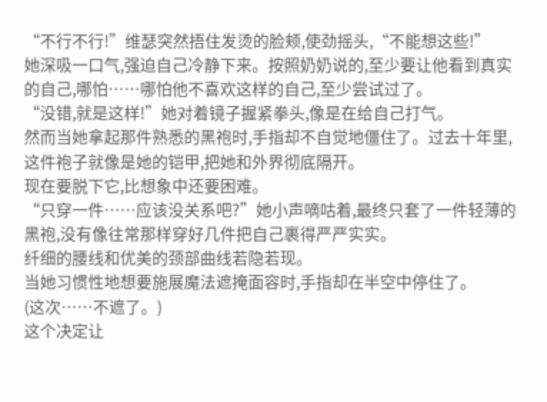“不行不行!”维瑟突然捂住发烫的脸颊,使劲摇头,“不能想这些!”
她深吸一口气,强迫自己冷静下来。按照奶奶说的,至少要让他看到真实的自己,哪怕……哪怕他不喜欢这样的自己,至少尝试过了。
“没错,就是这样!”她对着镜子握紧拳头,像是在给自己打气。
然而当她拿起那件熟悉的黑袍时,手指却不自觉地僵住了。过去十年里,这件袍子就像是她的铠甲,把她和外界彻底隔开。
现在要脱下它,比想象中还要困难。
“只穿一件……应该没关系吧?”她小声嘀咕着,最终只套了一件轻薄的黑袍,没有像往常那样穿好几件把自己裹得严严实实。
纤细的腰线和优美的颈部曲线若隐若现。
当她习惯性地想要施展魔法遮掩面容时,手指却在半空中停住了。
(这次……不遮了。)
这个决定让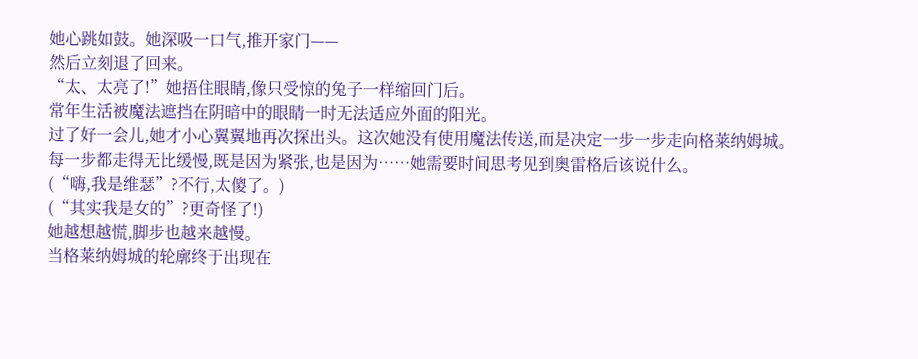她心跳如鼓。她深吸一口气,推开家门——
然后立刻退了回来。
“太、太亮了!”她捂住眼睛,像只受惊的兔子一样缩回门后。
常年生活被魔法遮挡在阴暗中的眼睛一时无法适应外面的阳光。
过了好一会儿,她才小心翼翼地再次探出头。这次她没有使用魔法传送,而是决定一步一步走向格莱纳姆城。
每一步都走得无比缓慢,既是因为紧张,也是因为……她需要时间思考见到奥雷格后该说什么。
(“嗨,我是维瑟”?不行,太傻了。)
(“其实我是女的”?更奇怪了!)
她越想越慌,脚步也越来越慢。
当格莱纳姆城的轮廓终于出现在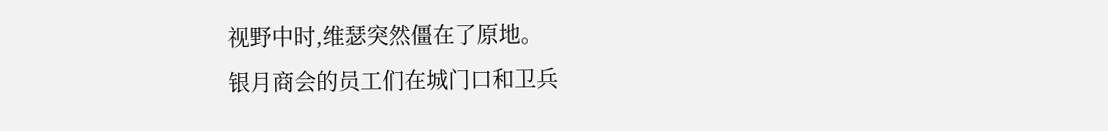视野中时,维瑟突然僵在了原地。
银月商会的员工们在城门口和卫兵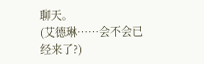聊天。
(艾德琳……会不会已经来了?)